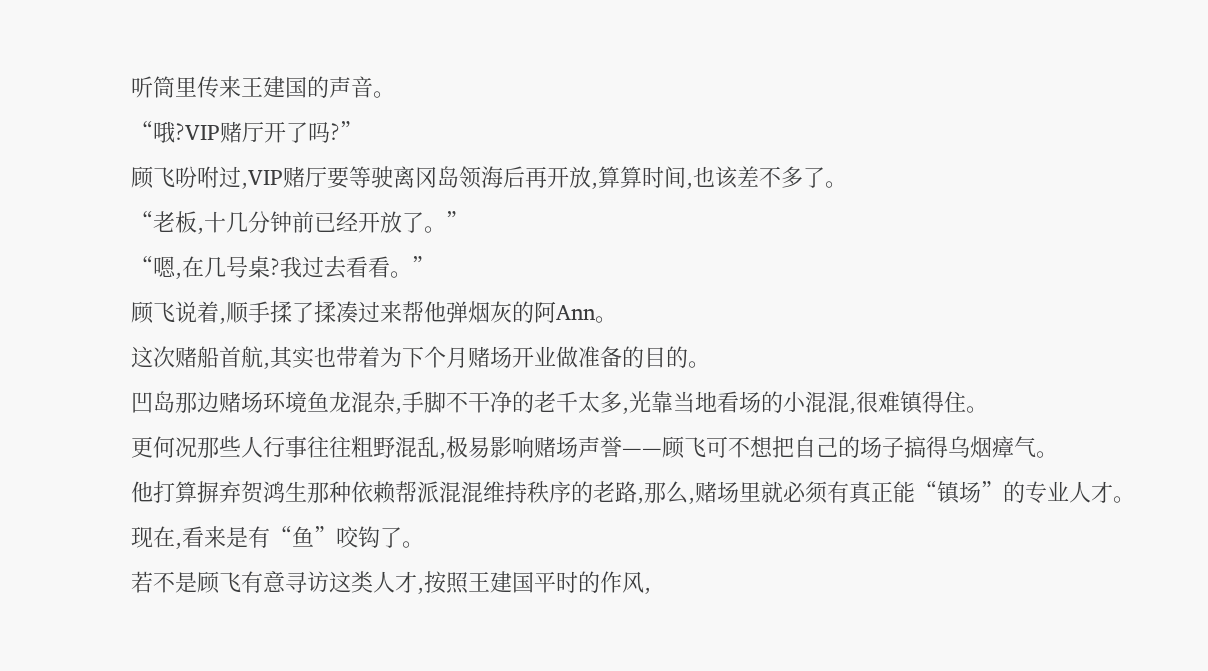听筒里传来王建国的声音。
“哦?VIP赌厅开了吗?”
顾飞吩咐过,VIP赌厅要等驶离冈岛领海后再开放,算算时间,也该差不多了。
“老板,十几分钟前已经开放了。”
“嗯,在几号桌?我过去看看。”
顾飞说着,顺手揉了揉凑过来帮他弹烟灰的阿Ann。
这次赌船首航,其实也带着为下个月赌场开业做准备的目的。
凹岛那边赌场环境鱼龙混杂,手脚不干净的老千太多,光靠当地看场的小混混,很难镇得住。
更何况那些人行事往往粗野混乱,极易影响赌场声誉——顾飞可不想把自己的场子搞得乌烟瘴气。
他打算摒弃贺鸿生那种依赖帮派混混维持秩序的老路,那么,赌场里就必须有真正能“镇场”的专业人才。
现在,看来是有“鱼”咬钩了。
若不是顾飞有意寻访这类人才,按照王建国平时的作风,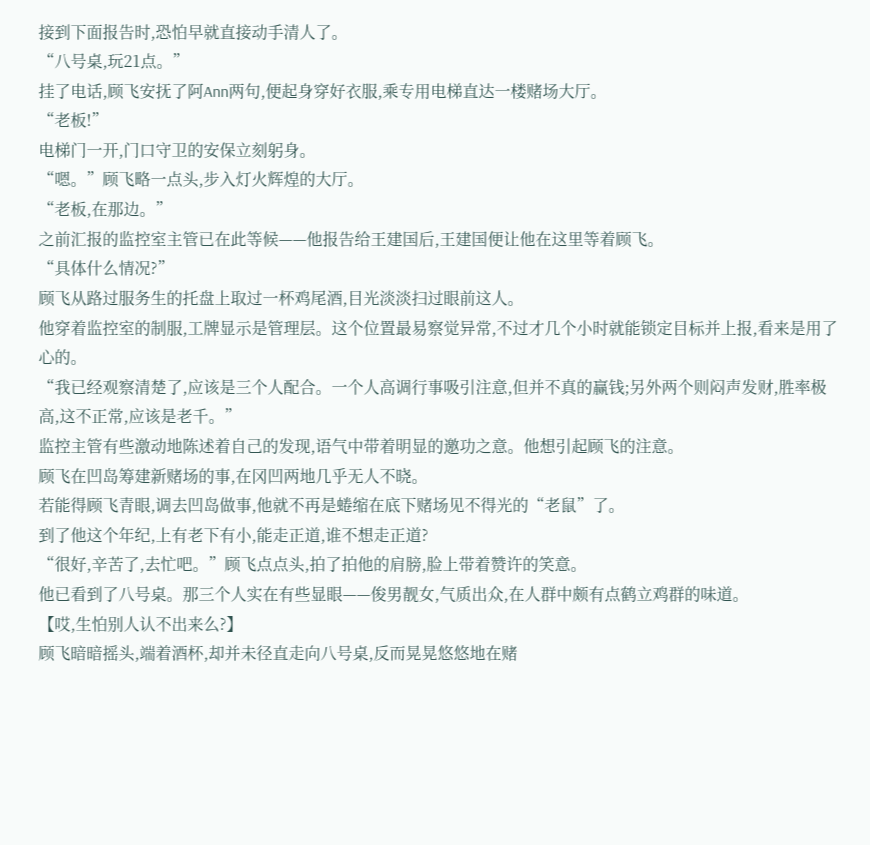接到下面报告时,恐怕早就直接动手清人了。
“八号桌,玩21点。”
挂了电话,顾飞安抚了阿Ann两句,便起身穿好衣服,乘专用电梯直达一楼赌场大厅。
“老板!”
电梯门一开,门口守卫的安保立刻躬身。
“嗯。”顾飞略一点头,步入灯火辉煌的大厅。
“老板,在那边。”
之前汇报的监控室主管已在此等候——他报告给王建国后,王建国便让他在这里等着顾飞。
“具体什么情况?”
顾飞从路过服务生的托盘上取过一杯鸡尾酒,目光淡淡扫过眼前这人。
他穿着监控室的制服,工牌显示是管理层。这个位置最易察觉异常,不过才几个小时就能锁定目标并上报,看来是用了心的。
“我已经观察清楚了,应该是三个人配合。一个人高调行事吸引注意,但并不真的赢钱;另外两个则闷声发财,胜率极高,这不正常,应该是老千。”
监控主管有些激动地陈述着自己的发现,语气中带着明显的邀功之意。他想引起顾飞的注意。
顾飞在凹岛筹建新赌场的事,在冈凹两地几乎无人不晓。
若能得顾飞青眼,调去凹岛做事,他就不再是蜷缩在底下赌场见不得光的“老鼠”了。
到了他这个年纪,上有老下有小,能走正道,谁不想走正道?
“很好,辛苦了,去忙吧。”顾飞点点头,拍了拍他的肩膀,脸上带着赞许的笑意。
他已看到了八号桌。那三个人实在有些显眼——俊男靓女,气质出众,在人群中颇有点鹤立鸡群的味道。
【哎,生怕别人认不出来么?】
顾飞暗暗摇头,端着酒杯,却并未径直走向八号桌,反而晃晃悠悠地在赌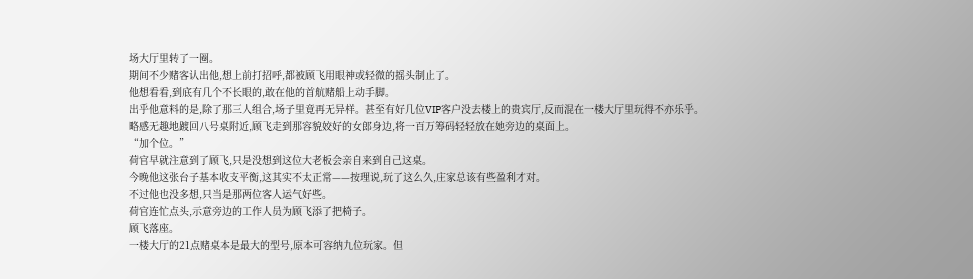场大厅里转了一圈。
期间不少赌客认出他,想上前打招呼,都被顾飞用眼神或轻微的摇头制止了。
他想看看,到底有几个不长眼的,敢在他的首航赌船上动手脚。
出乎他意料的是,除了那三人组合,场子里竟再无异样。甚至有好几位VIP客户没去楼上的贵宾厅,反而混在一楼大厅里玩得不亦乐乎。
略感无趣地踱回八号桌附近,顾飞走到那容貌姣好的女郎身边,将一百万筹码轻轻放在她旁边的桌面上。
“加个位。”
荷官早就注意到了顾飞,只是没想到这位大老板会亲自来到自己这桌。
今晚他这张台子基本收支平衡,这其实不太正常——按理说,玩了这么久,庄家总该有些盈利才对。
不过他也没多想,只当是那两位客人运气好些。
荷官连忙点头,示意旁边的工作人员为顾飞添了把椅子。
顾飞落座。
一楼大厅的21点赌桌本是最大的型号,原本可容纳九位玩家。但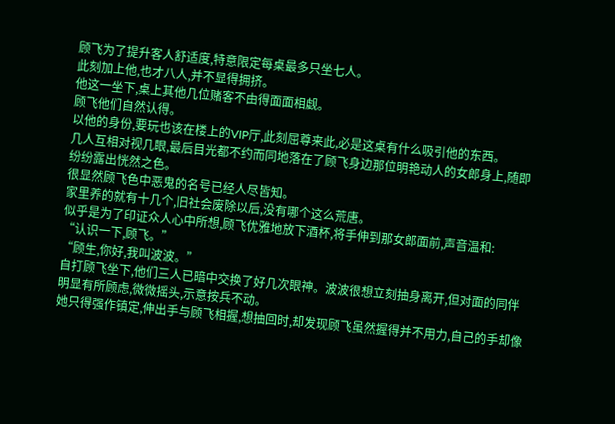顾飞为了提升客人舒适度,特意限定每桌最多只坐七人。
此刻加上他,也才八人,并不显得拥挤。
他这一坐下,桌上其他几位赌客不由得面面相觑。
顾飞他们自然认得。
以他的身份,要玩也该在楼上的VIP厅,此刻屈尊来此,必是这桌有什么吸引他的东西。
几人互相对视几眼,最后目光都不约而同地落在了顾飞身边那位明艳动人的女郎身上,随即纷纷露出恍然之色。
很显然顾飞色中恶鬼的名号已经人尽皆知。
家里养的就有十几个,旧社会废除以后,没有哪个这么荒唐。
似乎是为了印证众人心中所想,顾飞优雅地放下酒杯,将手伸到那女郎面前,声音温和:
“认识一下,顾飞。”
“顾生,你好,我叫波波。”
自打顾飞坐下,他们三人已暗中交换了好几次眼神。波波很想立刻抽身离开,但对面的同伴明显有所顾虑,微微摇头,示意按兵不动。
她只得强作镇定,伸出手与顾飞相握,想抽回时,却发现顾飞虽然握得并不用力,自己的手却像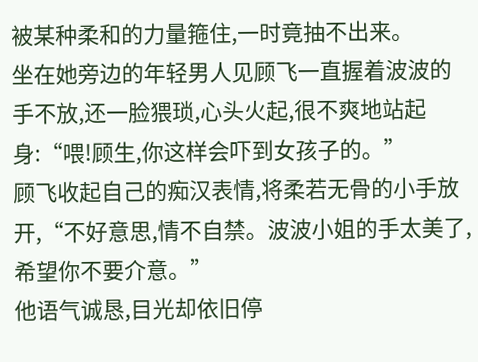被某种柔和的力量箍住,一时竟抽不出来。
坐在她旁边的年轻男人见顾飞一直握着波波的手不放,还一脸猥琐,心头火起,很不爽地站起身:“喂!顾生,你这样会吓到女孩子的。”
顾飞收起自己的痴汉表情,将柔若无骨的小手放开,“不好意思,情不自禁。波波小姐的手太美了,希望你不要介意。”
他语气诚恳,目光却依旧停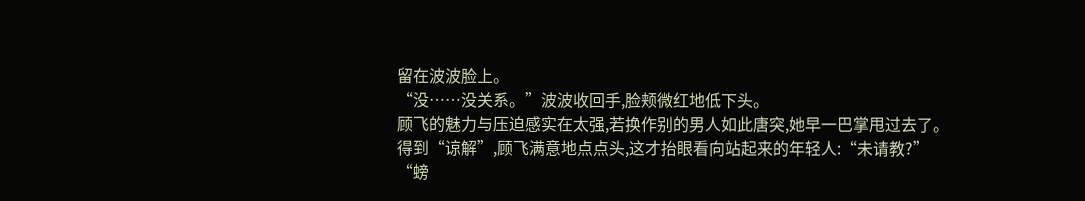留在波波脸上。
“没……没关系。”波波收回手,脸颊微红地低下头。
顾飞的魅力与压迫感实在太强,若换作别的男人如此唐突,她早一巴掌甩过去了。
得到“谅解”,顾飞满意地点点头,这才抬眼看向站起来的年轻人:“未请教?”
“螃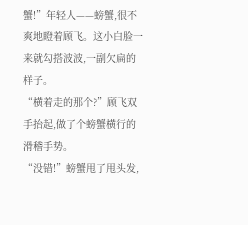蟹!”年轻人——螃蟹,很不爽地瞪着顾飞。这小白脸一来就勾搭波波,一副欠扁的样子。
“横着走的那个?”顾飞双手抬起,做了个螃蟹横行的滑稽手势。
“没错!”螃蟹甩了甩头发,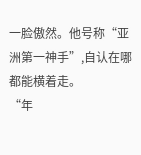一脸傲然。他号称“亚洲第一神手”,自认在哪都能横着走。
“年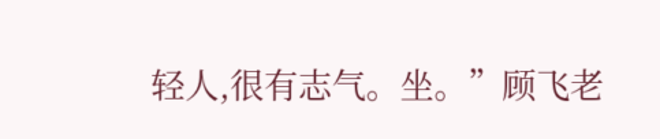轻人,很有志气。坐。”顾飞老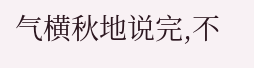气横秋地说完,不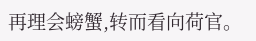再理会螃蟹,转而看向荷官。